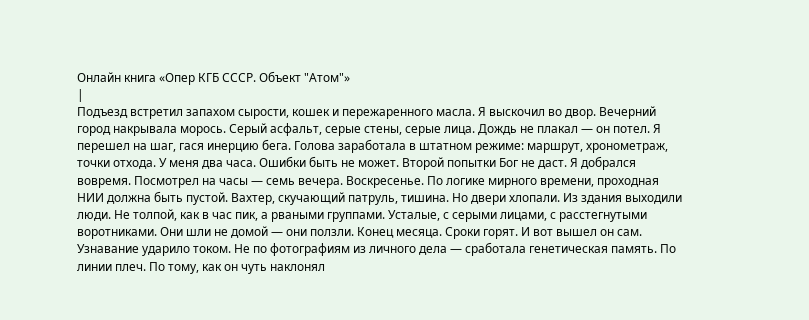Онлайн книга «Опер КГБ СССР. Объект "Атом"»
|
Подъезд встретил запахом сырости, кошек и пережаренного масла. Я выскочил во двор. Вечерний город накрывала морось. Серый асфальт, серые стены, серые лица. Дождь не плакал — он потел. Я перешел на шаг, гася инерцию бега. Голова заработала в штатном режиме: маршрут, хронометраж, точки отхода. У меня два часа. Ошибки быть не может. Второй попытки Бог не даст. Я добрался вовремя. Посмотрел на часы — семь вечера. Воскресенье. По логике мирного времени, проходная НИИ должна быть пустой. Вахтер, скучающий патруль, тишина. Но двери хлопали. Из здания выходили люди. Не толпой, как в час пик, а рваными группами. Усталые, с серыми лицами, с расстегнутыми воротниками. Они шли не домой — они ползли. Конец месяца. Сроки горят. И вот вышел он сам. Узнавание ударило током. Не по фотографиям из личного дела — сработала генетическая память. По линии плеч. По тому, как он чуть наклонял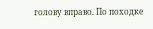голову вправо. По походке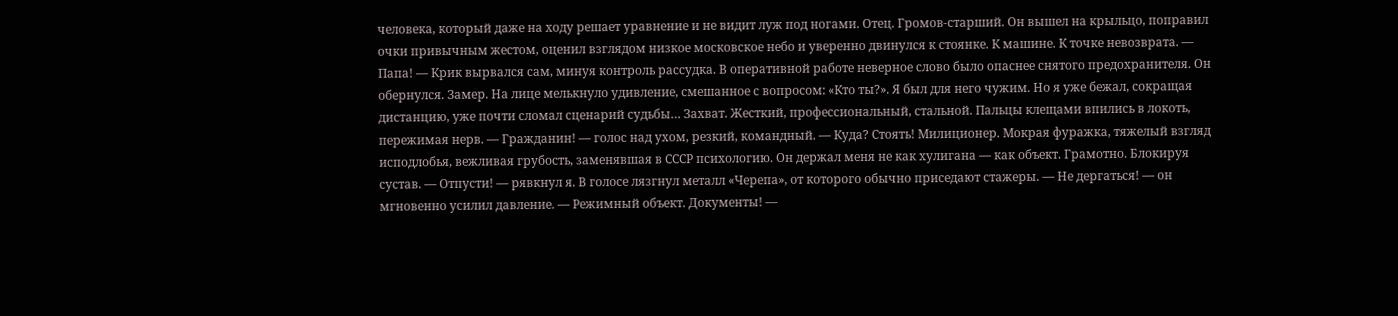человека, который даже на ходу решает уравнение и не видит луж под ногами. Отец. Громов-старший. Он вышел на крыльцо, поправил очки привычным жестом, оценил взглядом низкое московское небо и уверенно двинулся к стоянке. К машине. К точке невозврата. — Папа! — Крик вырвался сам, минуя контроль рассудка. В оперативной работе неверное слово было опаснее снятого предохранителя. Он обернулся. Замер. На лице мелькнуло удивление, смешанное с вопросом: «Кто ты?». Я был для него чужим. Но я уже бежал, сокращая дистанцию, уже почти сломал сценарий судьбы… Захват. Жесткий, профессиональный, стальной. Пальцы клещами впились в локоть, пережимая нерв. — Гражданин! — голос над ухом, резкий, командный. — Куда? Стоять! Милиционер. Мокрая фуражка, тяжелый взгляд исподлобья, вежливая грубость, заменявшая в СССР психологию. Он держал меня не как хулигана — как объект. Грамотно. Блокируя сустав. — Отпусти! — рявкнул я. В голосе лязгнул металл «Черепа», от которого обычно приседают стажеры. — Не дергаться! — он мгновенно усилил давление. — Режимный объект. Документы! —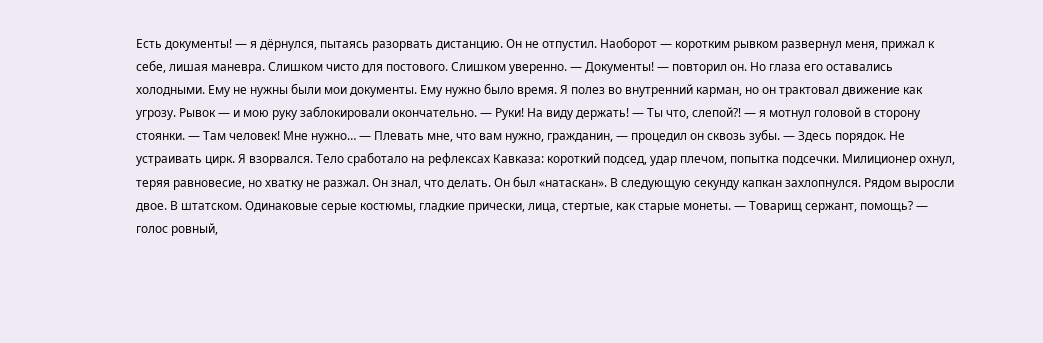Есть документы! — я дёрнулся, пытаясь разорвать дистанцию. Он не отпустил. Наоборот — коротким рывком развернул меня, прижал к себе, лишая маневра. Слишком чисто для постового. Слишком уверенно. — Документы! — повторил он. Но глаза его оставались холодными. Ему не нужны были мои документы. Ему нужно было время. Я полез во внутренний карман, но он трактовал движение как угрозу. Рывок — и мою руку заблокировали окончательно. — Руки! На виду держать! — Ты что, слепой⁈ — я мотнул головой в сторону стоянки. — Там человек! Мне нужно… — Плевать мне, что вам нужно, гражданин, — процедил он сквозь зубы. — Здесь порядок. Не устраивать цирк. Я взорвался. Тело сработало на рефлексах Кавказа: короткий подсед, удар плечом, попытка подсечки. Милиционер охнул, теряя равновесие, но хватку не разжал. Он знал, что делать. Он был «натаскан». В следующую секунду капкан захлопнулся. Рядом выросли двое. В штатском. Одинаковые серые костюмы, гладкие прически, лица, стертые, как старые монеты. — Товарищ сержант, помощь? — голос ровный,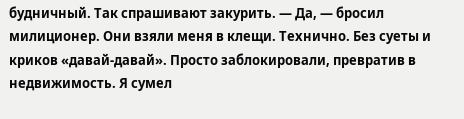будничный. Так спрашивают закурить. — Да, — бросил милиционер. Они взяли меня в клещи. Технично. Без суеты и криков «давай-давай». Просто заблокировали, превратив в недвижимость. Я сумел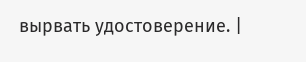вырвать удостоверение. |